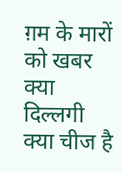ग़म के मारों को खबर क्या दिल्लगी क्या चीज है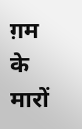ग़म के मारों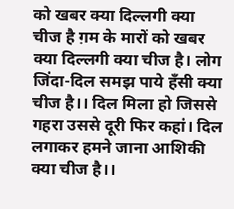को खबर क्या दिल्लगी क्या चीज है ग़म के मारों को खबर क्या दिल्लगी क्या चीज है। लोग जिंदा-दिल समझ पाये हँसी क्या चीज है।। दिल मिला हो जिससे गहरा उससे दूरी फिर कहां। दिल लगाकर हमने जाना आशिकी क्या चीज है।।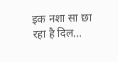इक नशा सा छा रहा है दिल…